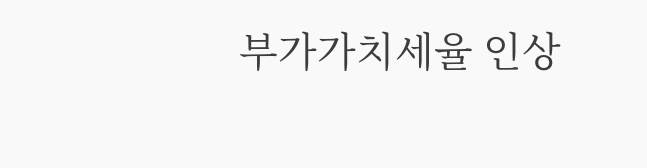부가가치세율 인상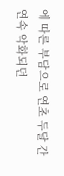에 따른 부담으로 연초 두달 간 연속 악화되던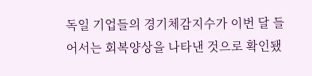독일 기업들의 경기체감지수가 이번 달 들어서는 회복양상을 나타낸 것으로 확인됐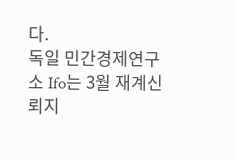다.
독일 민간경제연구소 Ifo는 3월 재계신뢰지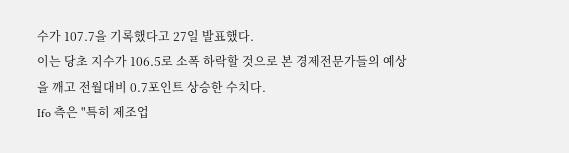수가 107.7을 기록했다고 27일 발표했다.
이는 당초 지수가 106.5로 소폭 하락할 것으로 본 경제전문가들의 예상을 깨고 전월대비 0.7포인트 상승한 수치다.
Ifo 측은 "특히 제조업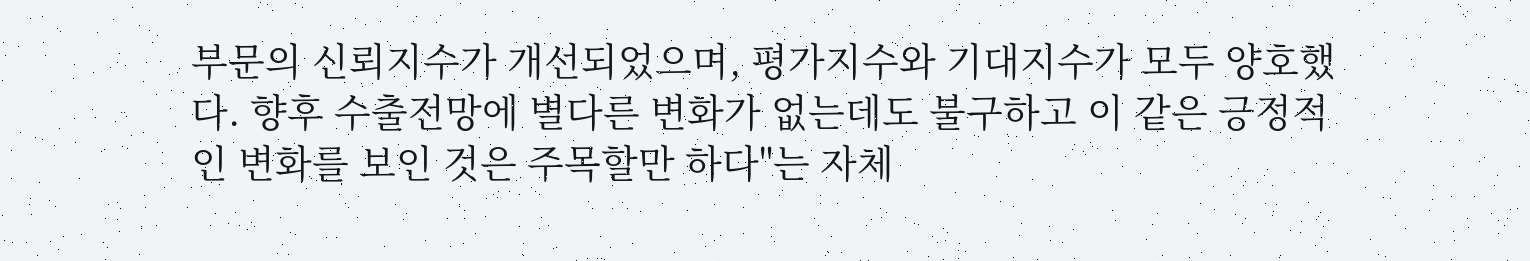부문의 신뢰지수가 개선되었으며, 평가지수와 기대지수가 모두 양호했다. 향후 수출전망에 별다른 변화가 없는데도 불구하고 이 같은 긍정적인 변화를 보인 것은 주목할만 하다"는 자체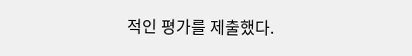적인 평가를 제출했다.